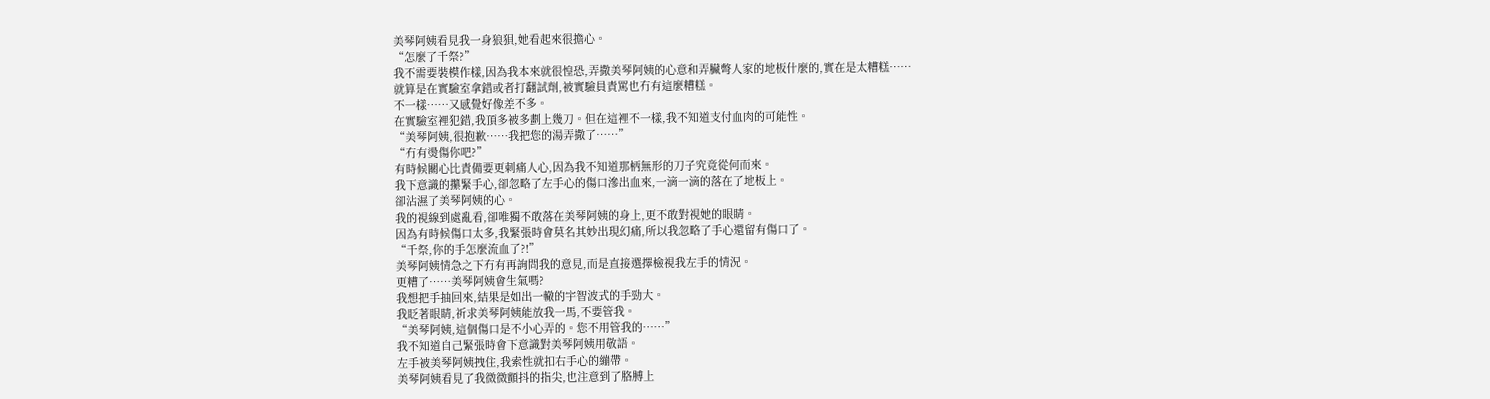美琴阿姨看見我一身狼狽,她看起來很擔心。
“怎麼了千祭?”
我不需要裝模作樣,因為我本來就很惶恐,弄撒美琴阿姨的心意和弄臟彆人家的地板什麼的,實在是太糟糕……
就算是在實驗室拿錯或者打翻試劑,被實驗員責罵也冇有這麼糟糕。
不一樣……又感覺好像差不多。
在實驗室裡犯錯,我頂多被多劃上幾刀。但在這裡不一樣,我不知道支付血肉的可能性。
“美琴阿姨,很抱歉……我把您的湯弄撒了……”
“冇有燙傷你吧?”
有時候關心比責備要更刺痛人心,因為我不知道那柄無形的刀子究竟從何而來。
我下意識的攥緊手心,卻忽略了左手心的傷口滲出血來,一滴一滴的落在了地板上。
卻沾濕了美琴阿姨的心。
我的視線到處亂看,卻唯獨不敢落在美琴阿姨的身上,更不敢對視她的眼睛。
因為有時候傷口太多,我緊張時會莫名其妙出現幻痛,所以我忽略了手心還留有傷口了。
“千祭,你的手怎麼流血了?!”
美琴阿姨情急之下冇有再詢問我的意見,而是直接選擇檢視我左手的情況。
更糟了……美琴阿姨會生氣嗎?
我想把手抽回來,結果是如出一轍的宇智波式的手勁大。
我眨著眼睛,祈求美琴阿姨能放我一馬,不要管我。
“美琴阿姨,這個傷口是不小心弄的。您不用管我的……”
我不知道自己緊張時會下意識對美琴阿姨用敬語。
左手被美琴阿姨拽住,我索性就扣右手心的繃帶。
美琴阿姨看見了我微微顫抖的指尖,也注意到了胳膊上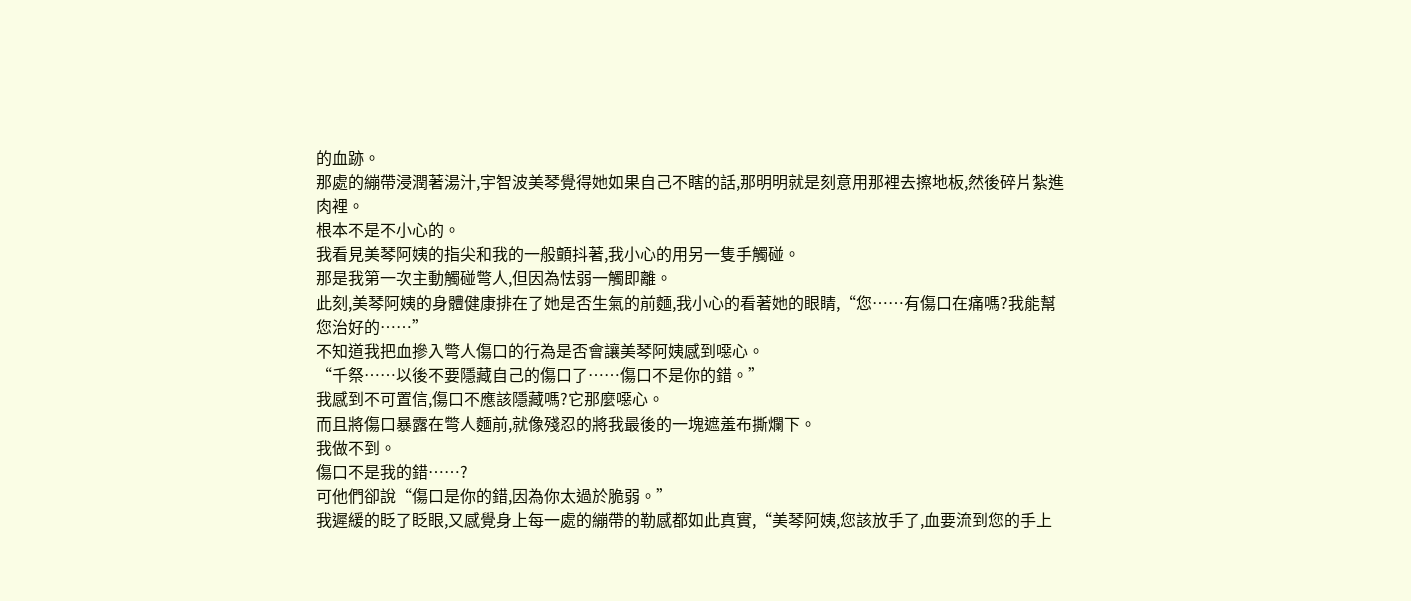的血跡。
那處的繃帶浸潤著湯汁,宇智波美琴覺得她如果自己不瞎的話,那明明就是刻意用那裡去擦地板,然後碎片紮進肉裡。
根本不是不小心的。
我看見美琴阿姨的指尖和我的一般顫抖著,我小心的用另一隻手觸碰。
那是我第一次主動觸碰彆人,但因為怯弱一觸即離。
此刻,美琴阿姨的身體健康排在了她是否生氣的前麵,我小心的看著她的眼睛,“您……有傷口在痛嗎?我能幫您治好的……”
不知道我把血摻入彆人傷口的行為是否會讓美琴阿姨感到噁心。
“千祭……以後不要隱藏自己的傷口了……傷口不是你的錯。”
我感到不可置信,傷口不應該隱藏嗎?它那麼噁心。
而且將傷口暴露在彆人麵前,就像殘忍的將我最後的一塊遮羞布撕爛下。
我做不到。
傷口不是我的錯……?
可他們卻說“傷口是你的錯,因為你太過於脆弱。”
我遲緩的眨了眨眼,又感覺身上每一處的繃帶的勒感都如此真實,“美琴阿姨,您該放手了,血要流到您的手上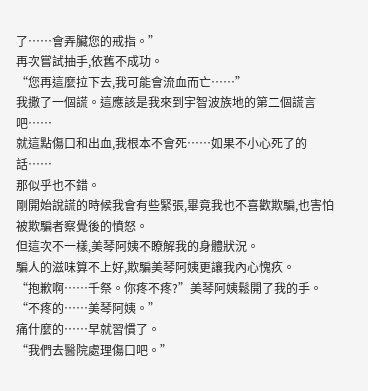了……會弄臟您的戒指。”
再次嘗試抽手,依舊不成功。
“您再這麼拉下去,我可能會流血而亡……”
我撒了一個謊。這應該是我來到宇智波族地的第二個謊言吧……
就這點傷口和出血,我根本不會死……如果不小心死了的話……
那似乎也不錯。
剛開始說謊的時候我會有些緊張,畢竟我也不喜歡欺騙,也害怕被欺騙者察覺後的憤怒。
但這次不一樣,美琴阿姨不瞭解我的身體狀況。
騙人的滋味算不上好,欺騙美琴阿姨更讓我內心愧疚。
“抱歉啊……千祭。你疼不疼?”美琴阿姨鬆開了我的手。
“不疼的……美琴阿姨。”
痛什麼的……早就習慣了。
“我們去醫院處理傷口吧。”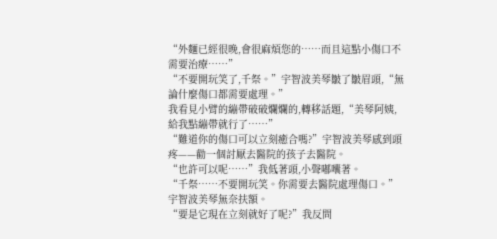“外麵已經很晚,會很麻煩您的……而且這點小傷口不需要治療……”
“不要開玩笑了,千祭。”宇智波美琴皺了皺眉頭,“無論什麼傷口都需要處理。”
我看見小臂的繃帶破破爛爛的,轉移話題,“美琴阿姨,給我點繃帶就行了……”
“難道你的傷口可以立刻癒合嗎?”宇智波美琴感到頭疼——勸一個討厭去醫院的孩子去醫院。
“也許可以呢……”我低著頭,小聲嘟囔著。
“千祭……不要開玩笑。你需要去醫院處理傷口。”宇智波美琴無奈扶額。
“要是它現在立刻就好了呢?”我反問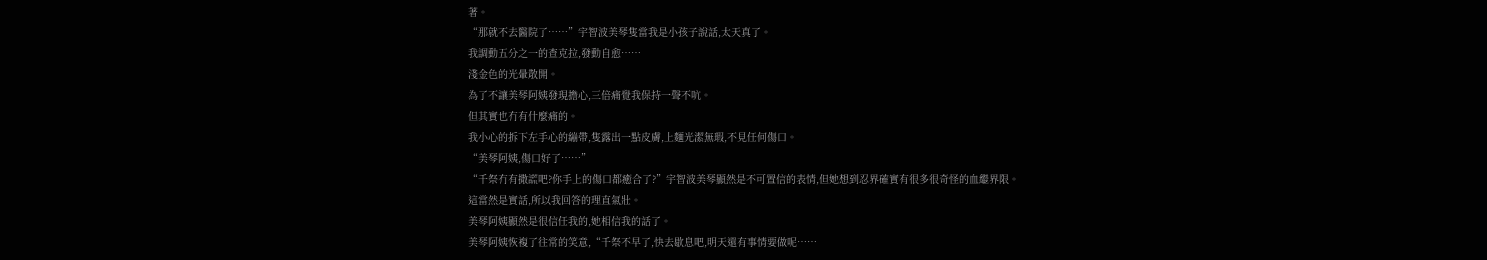著。
“那就不去醫院了……”宇智波美琴隻當我是小孩子說話,太天真了。
我調動五分之一的查克拉,發動自愈……
淺金色的光暈散開。
為了不讓美琴阿姨發現擔心,三倍痛覺我保持一聲不吭。
但其實也冇有什麼痛的。
我小心的拆下左手心的繃帶,隻露出一點皮膚,上麵光潔無瑕,不見任何傷口。
“美琴阿姨,傷口好了……”
“千祭冇有撒謊吧?你手上的傷口都癒合了?”宇智波美琴顯然是不可置信的表情,但她想到忍界確實有很多很奇怪的血繼界限。
這當然是實話,所以我回答的理直氣壯。
美琴阿姨顯然是很信任我的,她相信我的話了。
美琴阿姨恢複了往常的笑意,“千祭不早了,快去歇息吧,明天還有事情要做呢……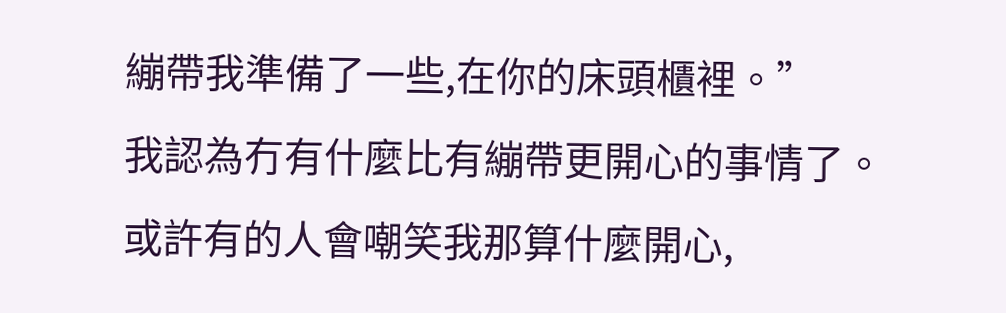繃帶我準備了一些,在你的床頭櫃裡。”
我認為冇有什麼比有繃帶更開心的事情了。
或許有的人會嘲笑我那算什麼開心,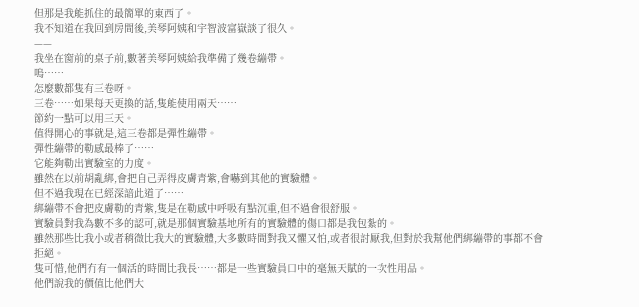但那是我能抓住的最簡單的東西了。
我不知道在我回到房間後,美琴阿姨和宇智波富嶽談了很久。
——
我坐在窗前的桌子前,數著美琴阿姨給我準備了幾卷繃帶。
嗚……
怎麼數都隻有三卷呀。
三卷……如果每天更換的話,隻能使用兩天……
節約一點可以用三天。
值得開心的事就是,這三卷都是彈性繃帶。
彈性繃帶的勒感最棒了……
它能夠勒出實驗室的力度。
雖然在以前胡亂綁,會把自己弄得皮膚青紫,會嚇到其他的實驗體。
但不過我現在已經深諳此道了……
綁繃帶不會把皮膚勒的青紫,隻是在勒感中呼吸有點沉重,但不過會很舒服。
實驗員對我為數不多的認可,就是那個實驗基地所有的實驗體的傷口都是我包紮的。
雖然那些比我小或者稍微比我大的實驗體,大多數時間對我又懼又怕,或者很討厭我,但對於我幫他們綁繃帶的事都不會拒絕。
隻可惜,他們冇有一個活的時間比我長……都是一些實驗員口中的毫無天賦的一次性用品。
他們說我的價值比他們大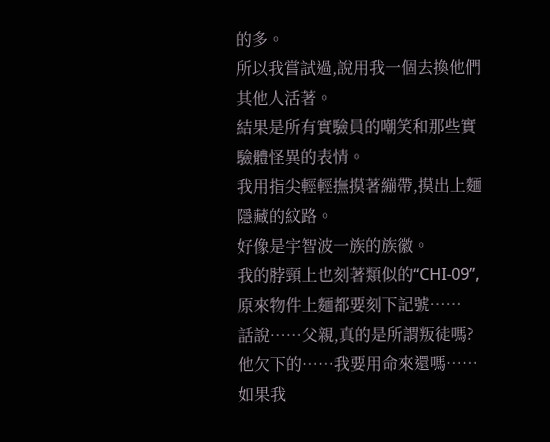的多。
所以我嘗試過,說用我一個去換他們其他人活著。
結果是所有實驗員的嘲笑和那些實驗體怪異的表情。
我用指尖輕輕撫摸著繃帶,摸出上麵隱藏的紋路。
好像是宇智波一族的族徽。
我的脖頸上也刻著類似的“CHI-09”,原來物件上麵都要刻下記號……
話說……父親,真的是所謂叛徒嗎?
他欠下的……我要用命來還嗎……
如果我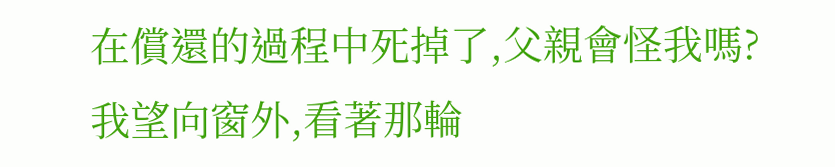在償還的過程中死掉了,父親會怪我嗎?
我望向窗外,看著那輪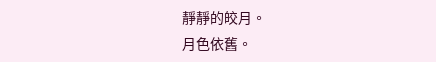靜靜的皎月。
月色依舊。